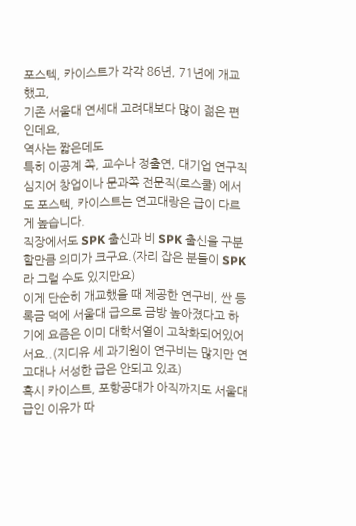포스텍, 카이스트가 각각 86년, 71년에 개교했고,
기존 서울대 연세대 고려대보다 많이 젊은 편인데요,
역사는 짧은데도
특히 이공계 쪽, 교수나 정출연, 대기업 연구직
심지어 창업이나 문과쪽 전문직(로스쿨) 에서도 포스텍, 카이스트는 연고대랑은 급이 다르게 높습니다.
직장에서도 SPK 출신과 비 SPK 출신을 구분할만큼 의미가 크구요.(자리 잡은 분들이 SPK라 그럴 수도 있지만요)
이게 단순히 개교했을 때 제공한 연구비, 싼 등록금 덕에 서울대 급으로 금방 높아졌다고 하기에 요즘은 이미 대학서열이 고착화되어있어서요..(지디유 세 과기원이 연구비는 많지만 연고대나 서성한 급은 안되고 있죠)
혹시 카이스트, 포항공대가 아직까지도 서울대 급인 이유가 따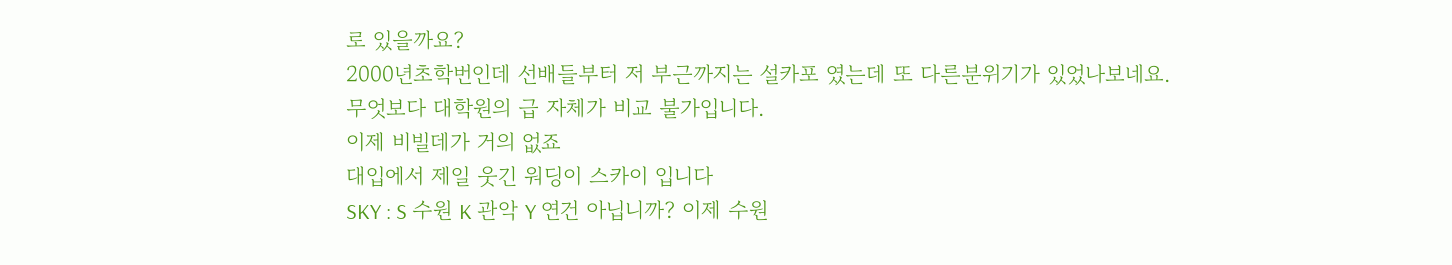로 있을까요?
2000년초학번인데 선배들부터 저 부근까지는 설카포 였는데 또 다른분위기가 있었나보네요.
무엇보다 대학원의 급 자체가 비교 불가입니다.
이제 비빌데가 거의 없죠
대입에서 제일 웃긴 워딩이 스카이 입니다
SKY : S 수원 K 관악 Y 연건 아닙니까? 이제 수원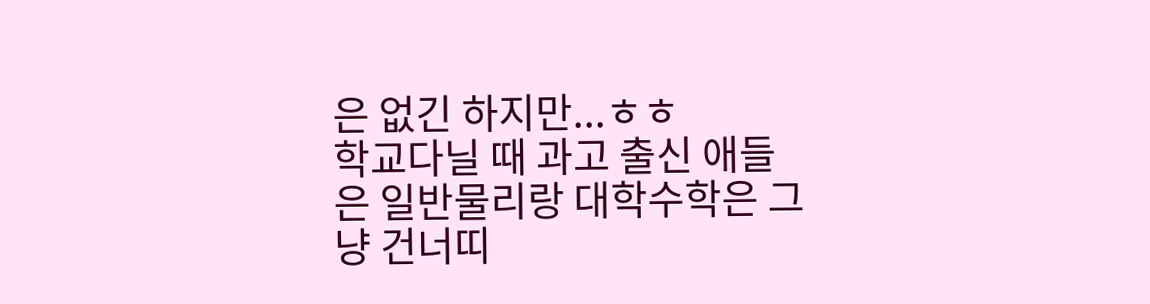은 없긴 하지만...ㅎㅎ
학교다닐 때 과고 출신 애들은 일반물리랑 대학수학은 그냥 건너띠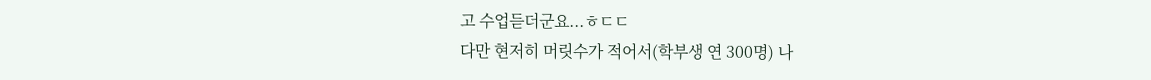고 수업듣더군요...ㅎㄷㄷ
다만 현저히 머릿수가 적어서(학부생 연 300명) 나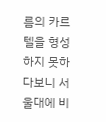름의 카르텔을 형성하지 못하다보니 서울대에 비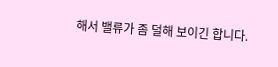해서 밸류가 좀 덜해 보이긴 합니다.